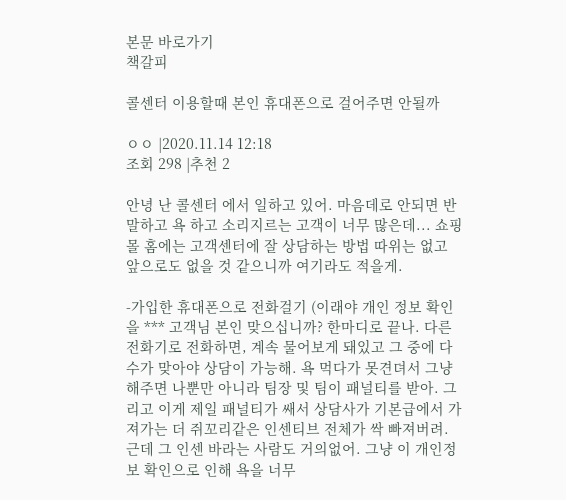본문 바로가기
책갈피

콜센터 이용할때 본인 휴대폰으로 걸어주면 안될까

ㅇㅇ |2020.11.14 12:18
조회 298 |추천 2

안녕 난 콜센터 에서 일하고 있어. 마음데로 안되면 반말하고 욕 하고 소리지르는 고객이 너무 많은데... 쇼핑몰 홈에는 고객센터에 잘 상담하는 방법 따위는 없고 앞으로도 없을 것 같으니까 여기라도 적을게.

-가입한 휴대폰으로 전화걸기 (이래야 개인 정보 확인을 *** 고객님 본인 맞으십니까? 한마디로 끝나. 다른 전화기로 전화하면, 계속 물어보게 돼있고 그 중에 다수가 맞아야 상담이 가능해. 욕 먹다가 못견뎌서 그냥 해주면 나뿐만 아니라 팀장 및 팀이 패널티를 받아. 그리고 이게 제일 패널티가 쌔서 상담사가 기본급에서 가져가는 더 쥐꼬리같은 인센티브 전체가 싹 빠져버려. 근데 그 인센 바라는 사람도 거의없어. 그냥 이 개인정보 확인으로 인해 욕을 너무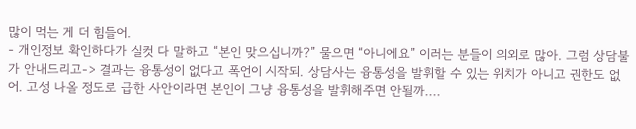많이 먹는 게 더 힘들어.
- 개인정보 확인하다가 실컷 다 말하고 “본인 맞으십니까?” 물으면 “아니에요” 이러는 분들이 의외로 많아. 그럼 상담불가 안내드리고-> 결과는 융통성이 없다고 폭언이 시작되. 상담사는 융통성을 발휘할 수 있는 위치가 아니고 권한도 없어. 고성 나올 정도로 급한 사안이라면 본인이 그냥 융통성을 발휘해주면 안될까....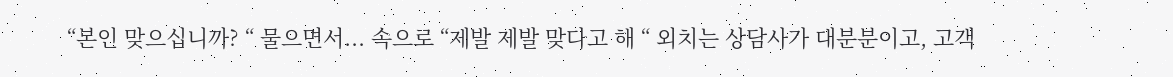“본인 맞으십니까? “ 물으면서... 속으로 “제발 제발 맞다고 해 “ 외치는 상담사가 대분분이고, 고객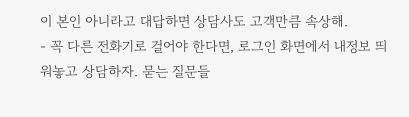이 본인 아니라고 대답하면 상담사도 고객만큼 속상해.
- 꼭 다른 전화기로 걸어야 한다면, 로그인 화면에서 내정보 띄워놓고 상담하자. 묻는 질문들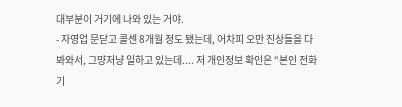대부분이 거기에 나와 있는 거야.
- 자영업 문닫고 콜센 8개월 정도 됐는데, 어차피 오만 진상들을 다 봐와서, 그먕저냥 일하고 있는데.... 저 개인정보 확인은 “본인 전화기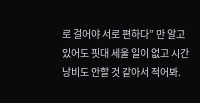로 걸어야 서로 편하다” 만 알고있어도 핏대 세울 일이 없고 시간 낭비도 안할 것 같아서 적어봐.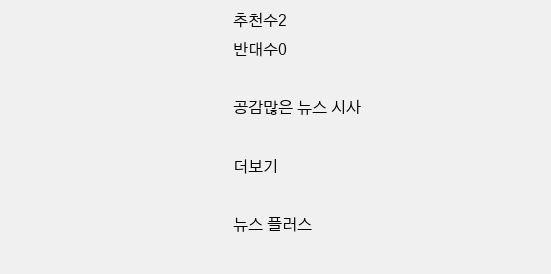추천수2
반대수0

공감많은 뉴스 시사

더보기

뉴스 플러스